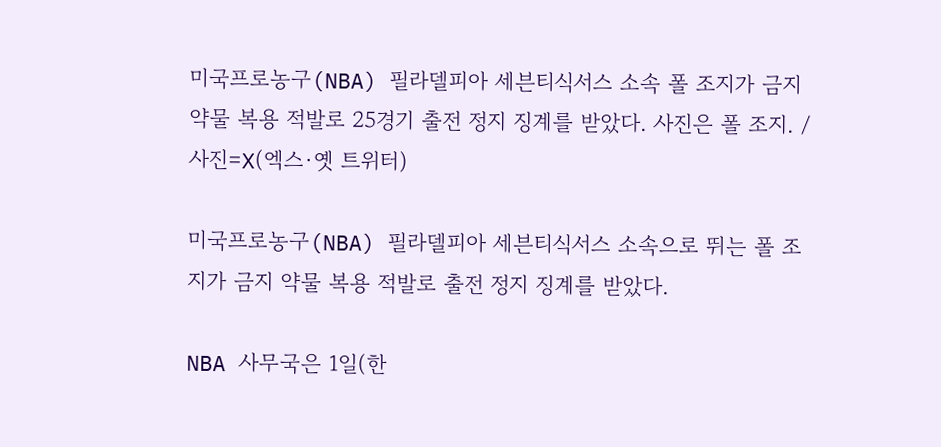미국프로농구(NBA) 필라델피아 세븐티식서스 소속 폴 조지가 금지 약물 복용 적발로 25경기 출전 정지 징계를 받았다. 사진은 폴 조지. /사진=X(엑스·옛 트위터)

미국프로농구(NBA) 필라델피아 세븐티식서스 소속으로 뛰는 폴 조지가 금지 약물 복용 적발로 출전 정지 징계를 받았다.

NBA 사무국은 1일(한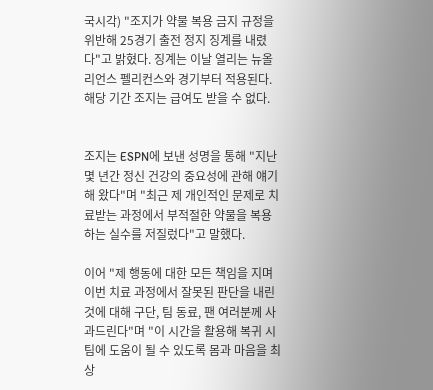국시각) "조지가 약물 복용 금지 규정을 위반해 25경기 출전 정지 징계를 내렸다"고 밝혔다. 징계는 이날 열리는 뉴올리언스 펠리컨스와 경기부터 적용된다. 해당 기간 조지는 급여도 받을 수 없다.


조지는 ESPN에 보낸 성명을 통해 "지난 몇 년간 정신 건강의 중요성에 관해 얘기해 왔다"며 "최근 제 개인적인 문제로 치료받는 과정에서 부적절한 약물을 복용하는 실수를 저질렀다"고 말했다.

이어 "제 행동에 대한 모든 책임을 지며 이번 치료 과정에서 잘못된 판단을 내린 것에 대해 구단, 팀 동료, 팬 여러분께 사과드린다"며 "이 시간을 활용해 복귀 시 팀에 도움이 될 수 있도록 몸과 마음을 최상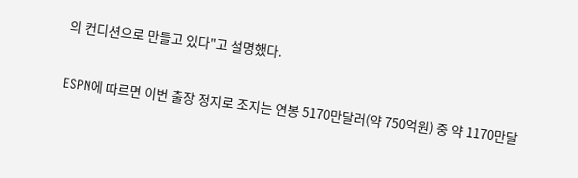의 컨디션으로 만들고 있다"고 설명했다.

ESPN에 따르면 이번 출장 정지로 조지는 연봉 5170만달러(약 750억원) 중 약 1170만달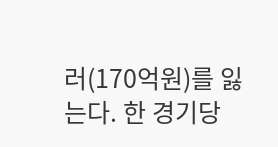러(170억원)를 잃는다. 한 경기당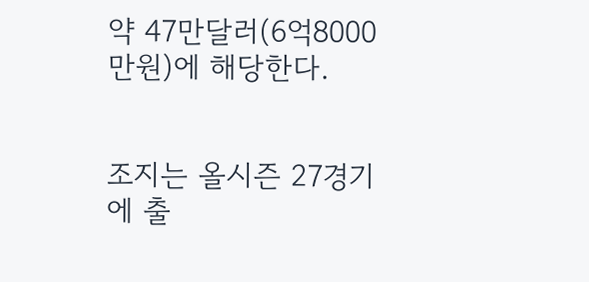약 47만달러(6억8000만원)에 해당한다.


조지는 올시즌 27경기에 출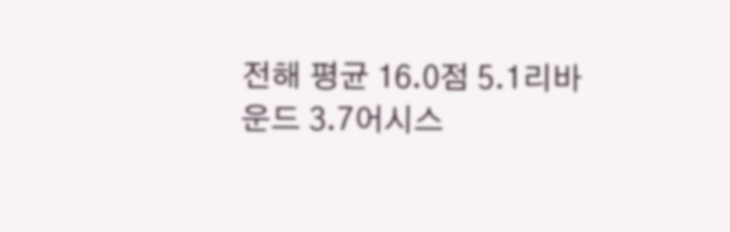전해 평균 16.0점 5.1리바운드 3.7어시스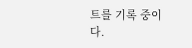트를 기록 중이다.